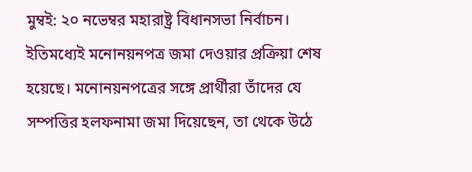মুম্বই: ২০ নভেম্বর মহারাষ্ট্র বিধানসভা নির্বাচন। ইতিমধ্যেই মনোনয়নপত্র জমা দেওয়ার প্রক্রিয়া শেষ হয়েছে। মনোনয়নপত্রের সঙ্গে প্রার্থীরা তাঁদের যে সম্পত্তির হলফনামা জমা দিয়েছেন, তা থেকে উঠে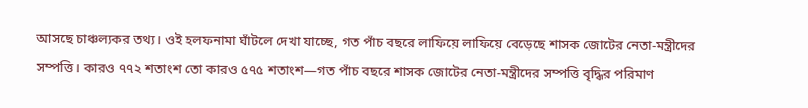আসছে চাঞ্চল্যকর তথ্য। ওই হলফনামা ঘাঁটলে দেখা যাচ্ছে, গত পাঁচ বছরে লাফিয়ে লাফিয়ে বেড়েছে শাসক জোটের নেতা-মন্ত্রীদের সম্পত্তি। কারও ৭৭২ শতাংশ তো কারও ৫৭৫ শতাংশ—গত পাঁচ বছরে শাসক জোটের নেতা-মন্ত্রীদের সম্পত্তি বৃদ্ধির পরিমাণ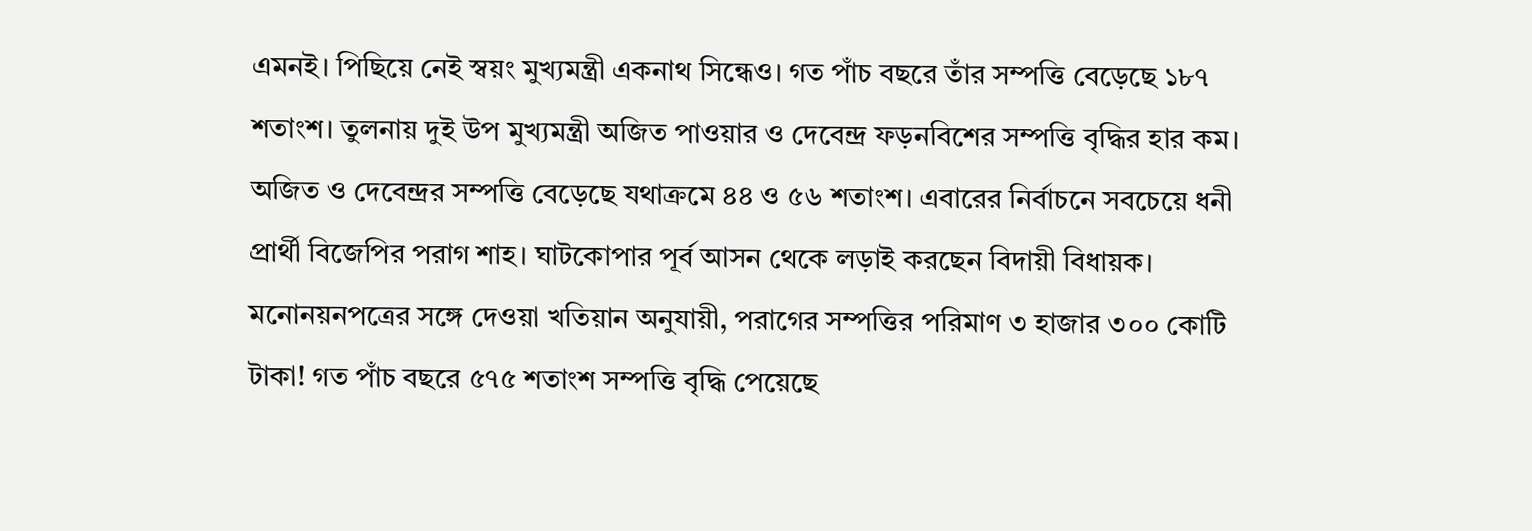এমনই। পিছিয়ে নেই স্বয়ং মুখ্যমন্ত্রী একনাথ সিন্ধেও। গত পাঁচ বছরে তাঁর সম্পত্তি বেড়েছে ১৮৭ শতাংশ। তুলনায় দুই উপ মুখ্যমন্ত্রী অজিত পাওয়ার ও দেবেন্দ্র ফড়নবিশের সম্পত্তি বৃদ্ধির হার কম। অজিত ও দেবেন্দ্রর সম্পত্তি বেড়েছে যথাক্রমে ৪৪ ও ৫৬ শতাংশ। এবারের নির্বাচনে সবচেয়ে ধনী প্রার্থী বিজেপির পরাগ শাহ। ঘাটকোপার পূর্ব আসন থেকে লড়াই করছেন বিদায়ী বিধায়ক। মনোনয়নপত্রের সঙ্গে দেওয়া খতিয়ান অনুযায়ী, পরাগের সম্পত্তির পরিমাণ ৩ হাজার ৩০০ কোটি টাকা! গত পাঁচ বছরে ৫৭৫ শতাংশ সম্পত্তি বৃদ্ধি পেয়েছে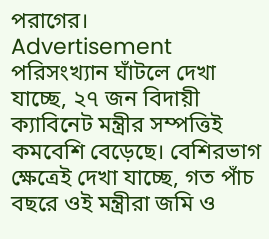পরাগের।
Advertisement
পরিসংখ্যান ঘাঁটলে দেখা যাচ্ছে, ২৭ জন বিদায়ী ক্যাবিনেট মন্ত্রীর সম্পত্তিই কমবেশি বেড়েছে। বেশিরভাগ ক্ষেত্রেই দেখা যাচ্ছে, গত পাঁচ বছরে ওই মন্ত্রীরা জমি ও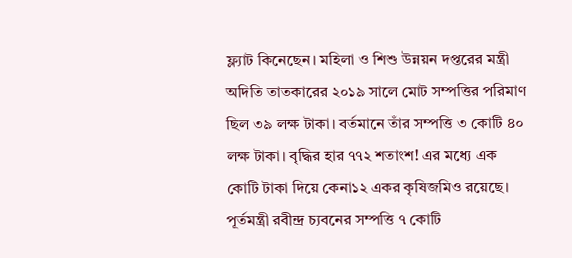ফ্ল্যাট কিনেছেন। মহিলা ও শিশু উন্নয়ন দপ্তরের মন্ত্রী অদিতি তাতকারের ২০১৯ সালে মোট সম্পত্তির পরিমাণ ছিল ৩৯ লক্ষ টাকা। বর্তমানে তাঁর সম্পত্তি ৩ কোটি ৪০ লক্ষ টাকা। বৃদ্ধির হার ৭৭২ শতাংশ! এর মধ্যে এক কোটি টাকা দিয়ে কেনা১২ একর কৃষিজমিও রয়েছে। পূর্তমন্ত্রী রবীন্দ্র চ্যবনের সম্পত্তি ৭ কোটি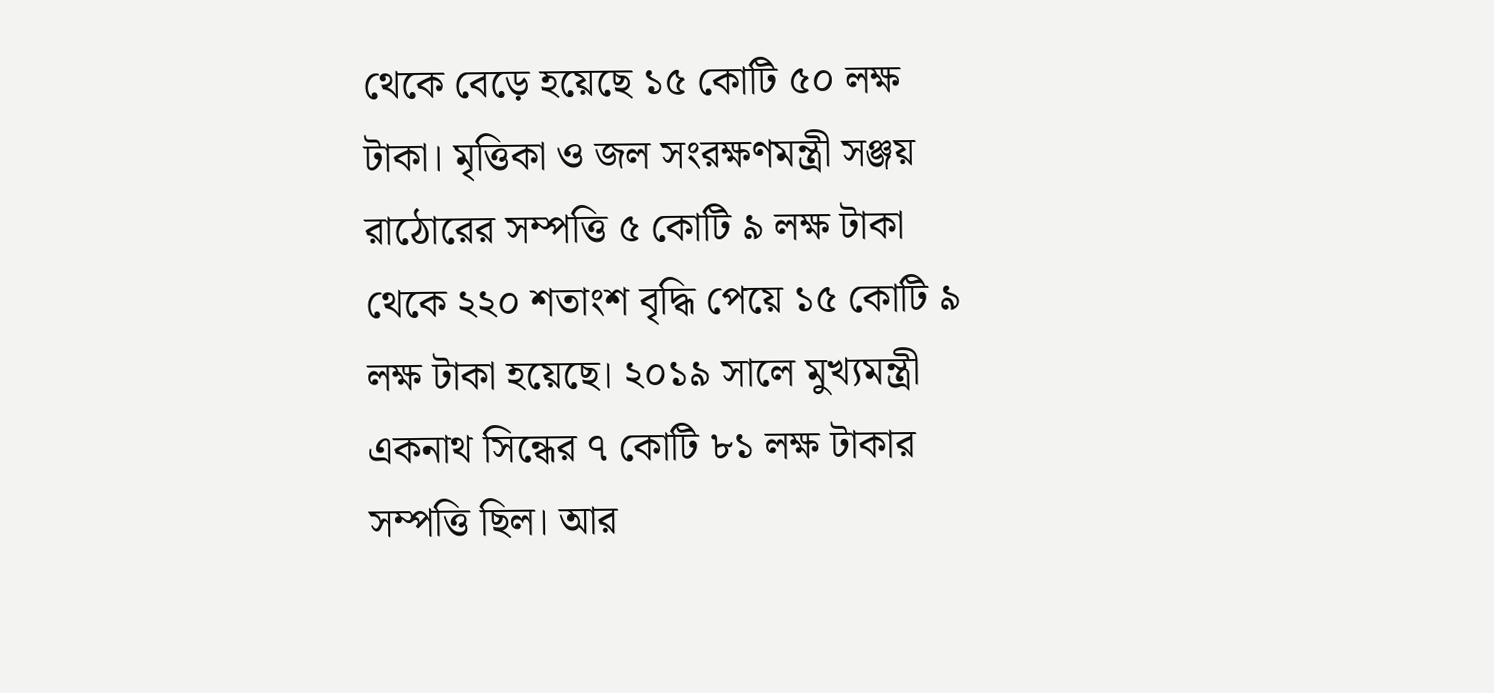থেকে বেড়ে হয়েছে ১৫ কোটি ৫০ লক্ষ টাকা। মৃত্তিকা ও জল সংরক্ষণমন্ত্রী সঞ্জয় রাঠোরের সম্পত্তি ৫ কোটি ৯ লক্ষ টাকা থেকে ২২০ শতাংশ বৃদ্ধি পেয়ে ১৫ কোটি ৯ লক্ষ টাকা হয়েছে। ২০১৯ সালে মুখ্যমন্ত্রী একনাথ সিন্ধের ৭ কোটি ৮১ লক্ষ টাকার সম্পত্তি ছিল। আর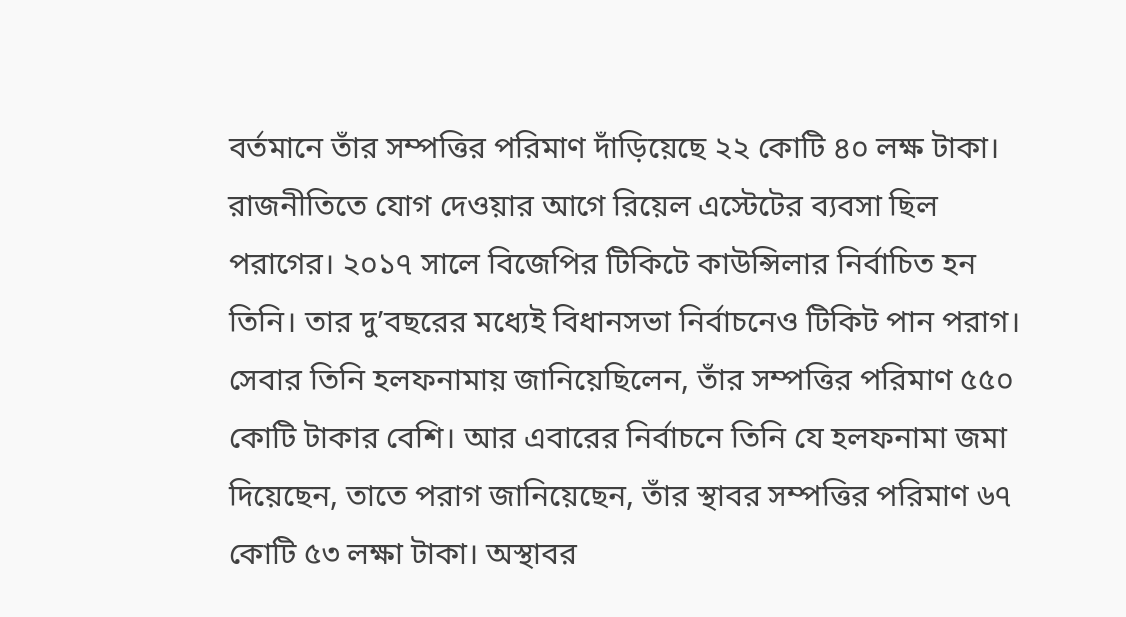বর্তমানে তাঁর সম্পত্তির পরিমাণ দাঁড়িয়েছে ২২ কোটি ৪০ লক্ষ টাকা।
রাজনীতিতে যোগ দেওয়ার আগে রিয়েল এস্টেটের ব্যবসা ছিল পরাগের। ২০১৭ সালে বিজেপির টিকিটে কাউন্সিলার নির্বাচিত হন তিনি। তার দু’বছরের মধ্যেই বিধানসভা নির্বাচনেও টিকিট পান পরাগ। সেবার তিনি হলফনামায় জানিয়েছিলেন, তাঁর সম্পত্তির পরিমাণ ৫৫০ কোটি টাকার বেশি। আর এবারের নির্বাচনে তিনি যে হলফনামা জমা দিয়েছেন, তাতে পরাগ জানিয়েছেন, তাঁর স্থাবর সম্পত্তির পরিমাণ ৬৭ কোটি ৫৩ লক্ষা টাকা। অস্থাবর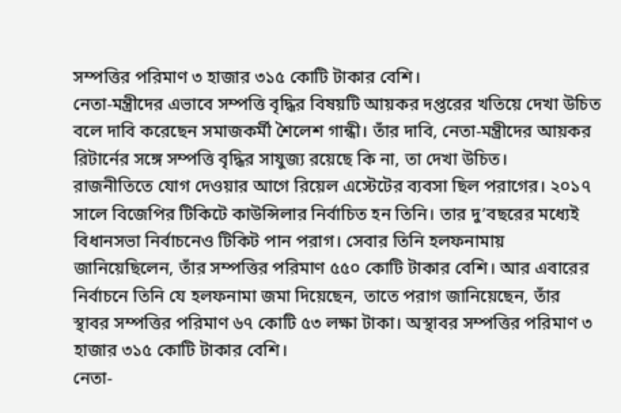সম্পত্তির পরিমাণ ৩ হাজার ৩১৫ কোটি টাকার বেশি।
নেতা-মন্ত্রীদের এভাবে সম্পত্তি বৃদ্ধির বিষয়টি আয়কর দপ্তরের খতিয়ে দেখা উচিত বলে দাবি করেছেন সমাজকর্মী শৈলেশ গান্ধী। তাঁর দাবি, নেতা-মন্ত্রীদের আয়কর রিটার্নের সঙ্গে সম্পত্তি বৃদ্ধির সাযুজ্য রয়েছে কি না, তা দেখা উচিত।
রাজনীতিতে যোগ দেওয়ার আগে রিয়েল এস্টেটের ব্যবসা ছিল পরাগের। ২০১৭ সালে বিজেপির টিকিটে কাউন্সিলার নির্বাচিত হন তিনি। তার দু’বছরের মধ্যেই বিধানসভা নির্বাচনেও টিকিট পান পরাগ। সেবার তিনি হলফনামায় জানিয়েছিলেন, তাঁর সম্পত্তির পরিমাণ ৫৫০ কোটি টাকার বেশি। আর এবারের নির্বাচনে তিনি যে হলফনামা জমা দিয়েছেন, তাতে পরাগ জানিয়েছেন, তাঁর স্থাবর সম্পত্তির পরিমাণ ৬৭ কোটি ৫৩ লক্ষা টাকা। অস্থাবর সম্পত্তির পরিমাণ ৩ হাজার ৩১৫ কোটি টাকার বেশি।
নেতা-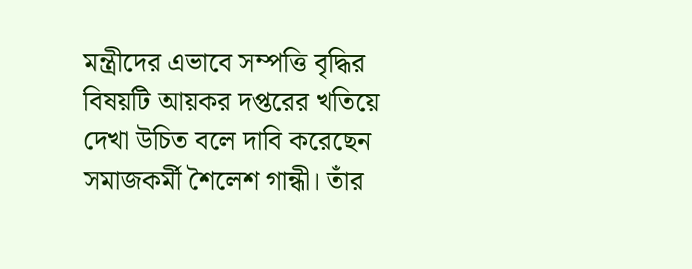মন্ত্রীদের এভাবে সম্পত্তি বৃদ্ধির বিষয়টি আয়কর দপ্তরের খতিয়ে দেখা উচিত বলে দাবি করেছেন সমাজকর্মী শৈলেশ গান্ধী। তাঁর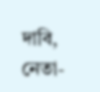দাবি, নেতা-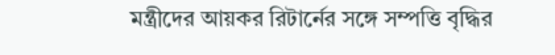মন্ত্রীদের আয়কর রিটার্নের সঙ্গে সম্পত্তি বৃদ্ধির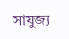সাযুজ্য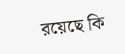রয়েছে কি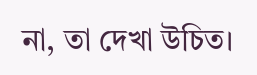না, তা দেখা উচিত।